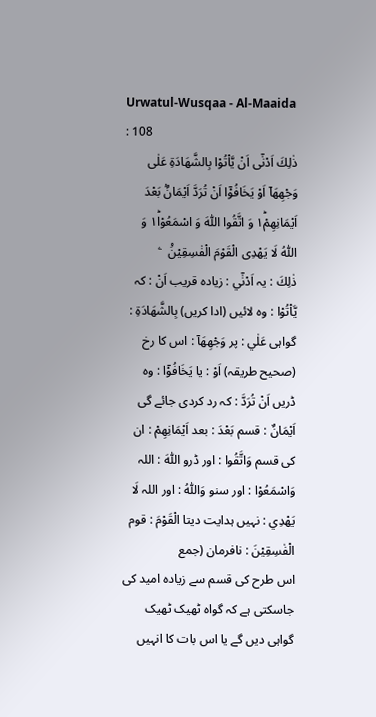Urwatul-Wusqaa - Al-Maaida : 108
ذٰلِكَ اَدْنٰۤى اَنْ یَّاْتُوْا بِالشَّهَادَةِ عَلٰى وَجْهِهَاۤ اَوْ یَخَافُوْۤا اَنْ تُرَدَّ اَیْمَانٌۢ بَعْدَ اَیْمَانِهِمْ١ؕ وَ اتَّقُوا اللّٰهَ وَ اسْمَعُوْا١ؕ وَ اللّٰهُ لَا یَهْدِی الْقَوْمَ الْفٰسِقِیْنَ۠   ۧ
ذٰلِكَ : یہ اَدْنٰٓي : زیادہ قریب اَنْ : کہ يَّاْتُوْا : وہ لائیں (ادا کریں) بِالشَّهَادَةِ : گواہی عَلٰي : پر وَجْهِهَآ : اس کا رخ (صحیح طریقہ) اَوْ : یا يَخَافُوْٓا : وہ ڈریں اَنْ تُرَدَّ : کہ رد کردی جائے گی اَيْمَانٌ : قسم بَعْدَ : بعد اَيْمَانِهِمْ : ان کی قسم وَاتَّقُوا : اور ڈرو اللّٰهَ : اللہ وَاسْمَعُوْا : اور سنو وَاللّٰهُ : اور اللہ لَا يَهْدِي : نہیں ہدایت دیتا الْقَوْمَ : قوم الْفٰسِقِيْنَ : نافرمان (جمع
اس طرح کی قسم سے زیادہ امید کی جاسکتی ہے کہ گواہ ٹھیک ٹھیک گواہی دیں گے یا اس بات کا انہیں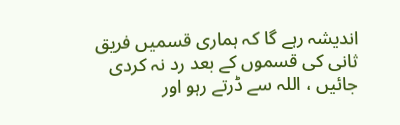اندیشہ رہے گا کہ ہماری قسمیں فریق ثانی کی قسموں کے بعد رد نہ کردی جائیں ، اللہ سے ڈرتے رہو اور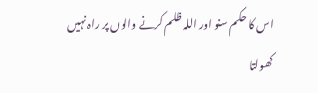اس کا حکم سنو اور اللہ ظلم کرنے والوں پر راہ نہیں کھولتا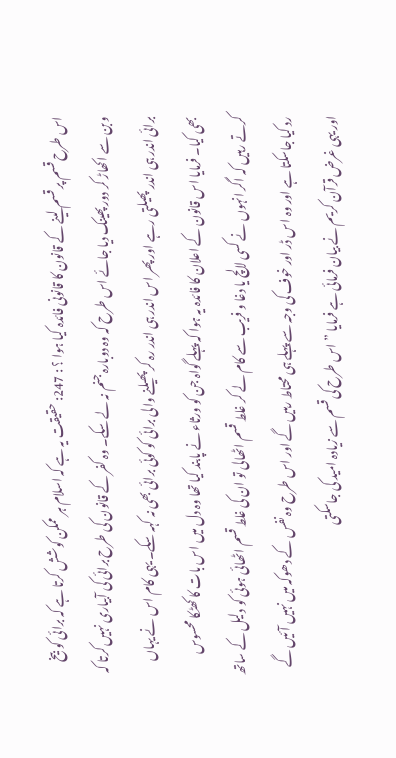اس طرح قسم پر قسم لینے کے قانون کا قانونی فائدہ کیا ہوا ؟ : 247: حقیقت یہ ہے کہ اسلام ہر ممکن کوشش کرتا ہے کہ برائی کو بیخ وبن سے اکھاڑ کر دور پھینک دیا جائے اس طرح کہ وہ دوبارہ جنم نہ لے سکے۔ وہ کفر کے قانون کی طرح برائی کی آبیاری نہیں کرتا کہ برائی اندر ہی اندر پھیلتی رہے اور پھر اس اندر ہی اندر رہ کر پھیلنے والی برائی کو کوئی برائی بھی نہ کہہ سکے۔ یہی کام اس نے یہاں بھی کیا۔ فرمایا اس قانون کے اعلان کا فائدہ یہ ہوا کہ پہلے گواہ جن کو ورثاء نے پابند کیا تھا وہ دل میں اس بات کا کھٹکا محسوس کرتے رہیں کہ اگر انہوں نے کسی لالچ یا دغا و فریب سے کام لے کر غلط قسم اٹھالی تو ان کی غلط قسم اٹھائی ہوئی کو دلیل کے ساتھ رد کیا جاسکتا ہے اور وہ اس ڈر اور خوف کی وجہ سے پہلے ہی محتاط رہیں گے اور اس طرح وہ نفس کے دھوکہ میں نہیں آئیں گے اور یہی غرض قرآن کریم نے بیان فرمائی ہے فرمایا ” اس طرح کی قسم سے زیادہ امید کی جاسکتی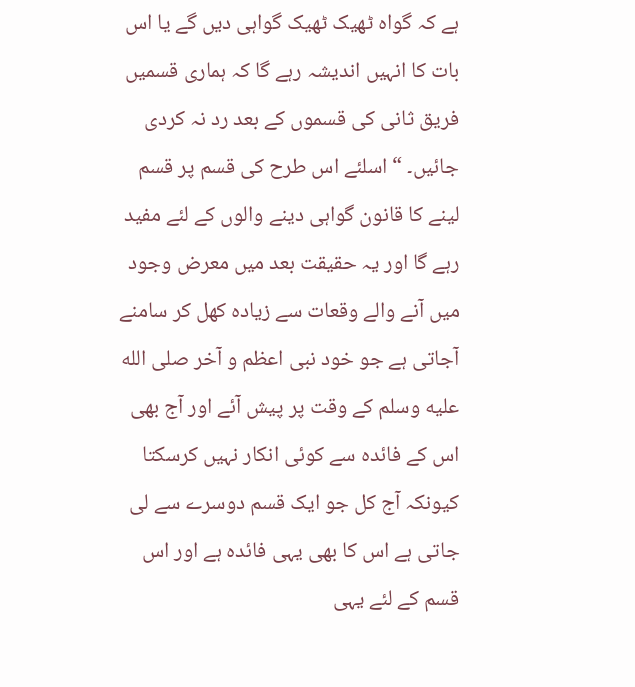ہے کہ گواہ ٹھیک ٹھیک گواہی دیں گے یا اس بات کا انہیں اندیشہ رہے گا کہ ہماری قسمیں فریق ثانی کی قسموں کے بعد رد نہ کردی جائیں۔ “ اسلئے اس طرح کی قسم پر قسم لینے کا قانون گواہی دینے والوں کے لئے مفید رہے گا اور یہ حقیقت بعد میں معرض وجود میں آنے والے وقعات سے زیادہ کھل کر سامنے آجاتی ہے جو خود نبی اعظم و آخر صلى الله عليه وسلم کے وقت پر پیش آئے اور آج بھی اس کے فائدہ سے کوئی انکار نہیں کرسکتا کیونکہ آج کل جو ایک قسم دوسرے سے لی جاتی ہے اس کا بھی یہی فائدہ ہے اور اس قسم کے لئے یہی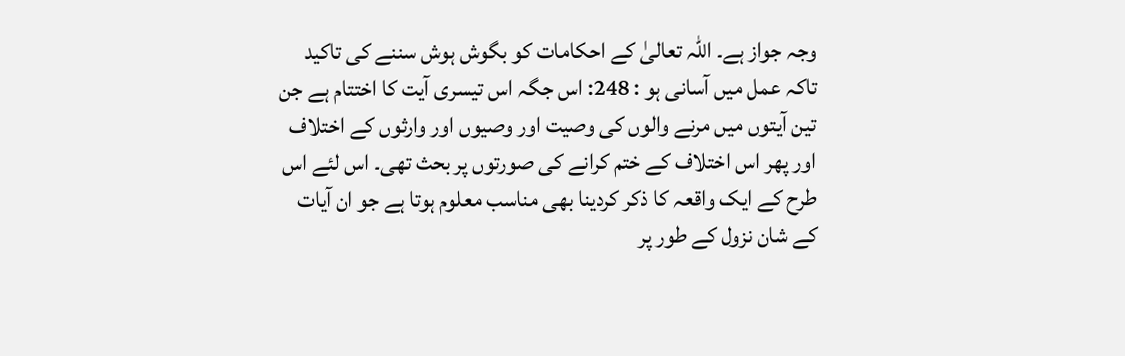وجہ جواز ہے۔ اللہ تعالیٰ کے احکامات کو بگوش ہوش سننے کی تاکید تاکہ عمل میں آسانی ہو : 248: اس جگہ اس تیسری آیت کا اختتام ہے جن تین آیتوں میں مرنے والوں کی وصیت اور وصیوں اور وارثوں کے اختلاف اور پھر اس اختلاف کے ختم کرانے کی صورتوں پر بحث تھی۔ اس لئے اس طرح کے ایک واقعہ کا ذکر کردینا بھی مناسب معلوم ہوتا ہے جو ان آیات کے شان نزول کے طور پر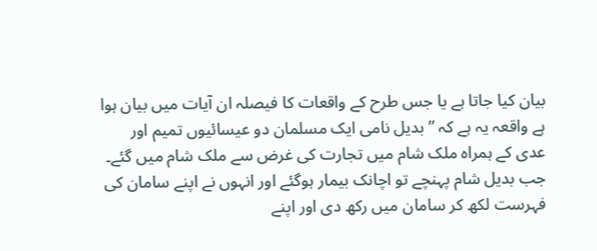بیان کیا جاتا ہے یا جس طرح کے واقعات کا فیصلہ ان آیات میں بیان ہوا ہے واقعہ یہ ہے کہ ” بدیل نامی ایک مسلمان دو عیسائیوں تمیم اور عدی کے ہمراہ ملک شام میں تجارت کی غرض سے ملک شام میں گئے۔ جب بدیل شام پہنچے تو اچانک بیمار ہوگئے اور انہوں نے اپنے سامان کی فہرست لکھ کر سامان میں رکھ دی اور اپنے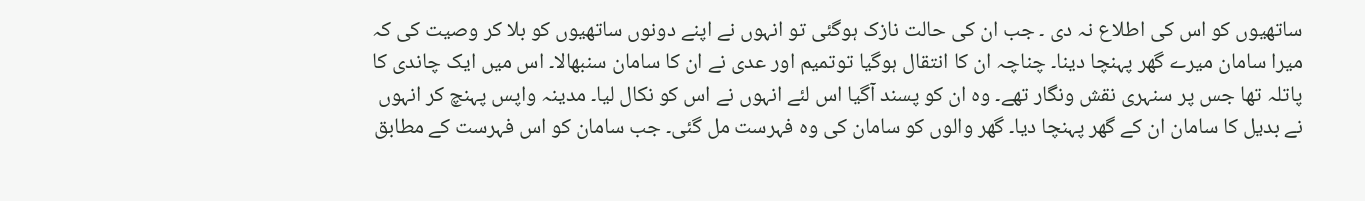ساتھیوں کو اس کی اطلاع نہ دی ۔ جب ان کی حالت نازک ہوگئی تو انہوں نے اپنے دونوں ساتھیوں کو بلا کر وصیت کی کہ میرا سامان میرے گھر پہنچا دینا۔ چناچہ ان کا انتقال ہوگیا توتمیم اور عدی نے ان کا سامان سنبھالا۔ اس میں ایک چاندی کا پاتلہ تھا جس پر سنہری نقش ونگار تھے۔ وہ ان کو پسند آگیا اس لئے انہوں نے اس کو نکال لیا۔ مدینہ واپس پہنچ کر انہوں نے بدیل کا سامان ان کے گھر پہنچا دیا۔ گھر والوں کو سامان کی وہ فہرست مل گئی۔ جب سامان کو اس فہرست کے مطابق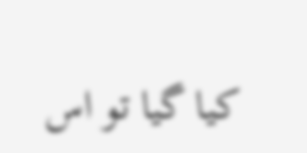کیا گیا تو اس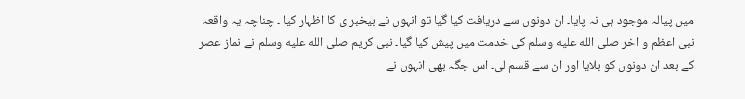میں پیالہ موجود ہی نہ پایا۔ ان دونوں سے دریافت کیا گیا تو انہوں نے بیخبر ی کا اظہار کیا ۔ چناچہ یہ واقعہ نبی اعظم و اخر صلى الله عليه وسلم کی خدمت میں پیش کیا گیا۔ نبی کریم صلى الله عليه وسلم نے نماز عصر کے بعد ان دونوں کو بلایا اور ان سے قسم لی۔ اس جگہ بھی انہوں نے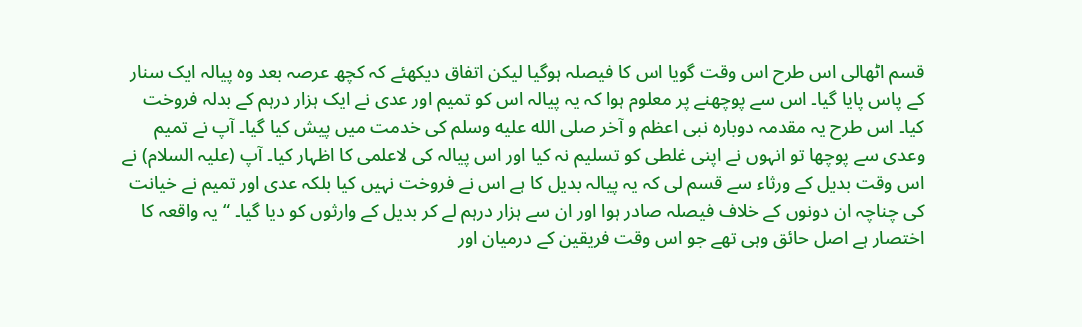قسم اٹھالی اس طرح اس وقت گویا اس کا فیصلہ ہوگیا لیکن اتفاق دیکھئے کہ کچھ عرصہ بعد وہ پیالہ ایک سنار کے پاس پایا گیا۔ اس سے پوچھنے پر معلوم ہوا کہ یہ پیالہ اس کو تمیم اور عدی نے ایک ہزار درہم کے بدلہ فروخت کیا۔ اس طرح یہ مقدمہ دوبارہ نبی اعظم و آخر صلى الله عليه وسلم کی خدمت میں پیش کیا گیا۔ آپ نے تمیم وعدی سے پوچھا تو انہوں نے اپنی غلطی کو تسلیم نہ کیا اور اس پیالہ کی لاعلمی کا اظہار کیا۔ آپ (علیہ السلام) نے اس وقت بدیل کے ورثاء سے قسم لی کہ یہ پیالہ بدیل کا ہے اس نے فروخت نہیں کیا بلکہ عدی اور تمیم نے خیانت کی چناچہ ان دونوں کے خلاف فیصلہ صادر ہوا اور ان سے ہزار درہم لے کر بدیل کے وارثوں کو دیا گیا۔ “ یہ واقعہ کا اختصار ہے اصل حائق وہی تھے جو اس وقت فریقین کے درمیان اور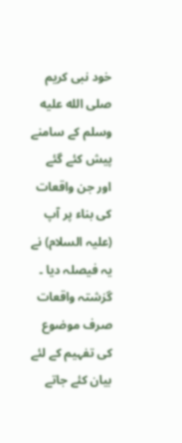خود نبی کریم صلى الله عليه وسلم کے سامنے پیش کئے گئے اور جن واقعات کی بناء پر آپ (علیہ السلام) نے یہ فیصلہ دیا ۔ گزشتہ واقعات صرف موضوع کی تفہیم کے لئے بیان کئے جاتے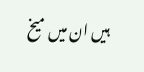ہیں ان میں میخ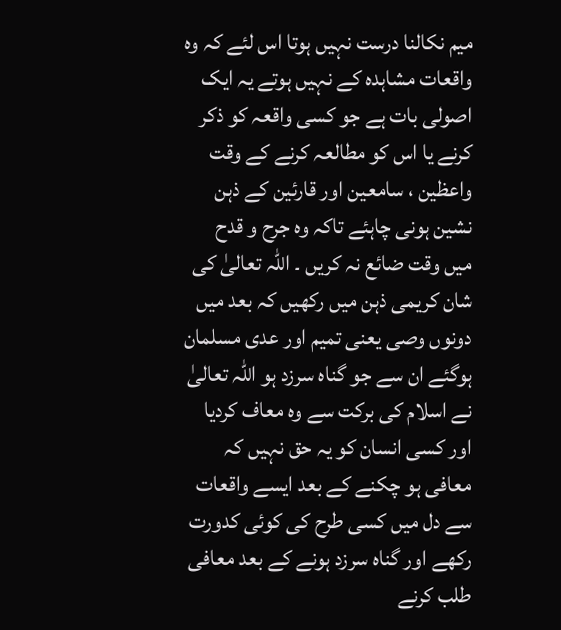میم نکالنا درست نہیں ہوتا اس لئے کہ وہ واقعات مشاہدہ کے نہیں ہوتے یہ ایک اصولی بات ہے جو کسی واقعہ کو ذکر کرنے یا اس کو مطالعہ کرنے کے وقت واعظین ، سامعین اور قارئین کے ذہن نشین ہونی چاہئے تاکہ وہ جرح و قدح میں وقت ضائع نہ کریں ۔ اللہ تعالیٰ کی شان کریمی ذہن میں رکھیں کہ بعد میں دونوں وصی یعنی تمیم اور عدی مسلمان ہوگئے ان سے جو گناہ سرزد ہو اللہ تعالیٰ نے اسلام کی برکت سے وہ معاف کردیا اور کسی انسان کو یہ حق نہیں کہ معافی ہو چکنے کے بعد ایسے واقعات سے دل میں کسی طرح کی کوئی کدورت رکھے اور گناہ سرزد ہونے کے بعد معافی طلب کرنے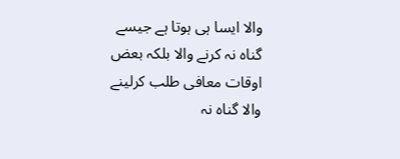والا ایسا ہی ہوتا ہے جیسے گناہ نہ کرنے والا بلکہ بعض اوقات معافی طلب کرلینے والا گناہ نہ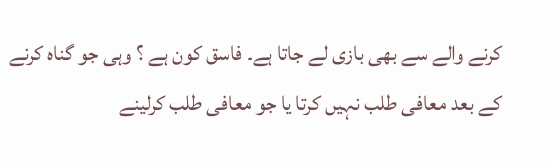کرنے والے سے بھی بازی لے جاتا ہے۔ فاسق کون ہے ؟ وہی جو گناہ کرنے کے بعد معافی طلب نہیں کرتا یا جو معافی طلب کرلینے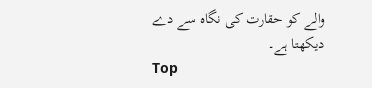والے کو حقارت کی نگاہ سے دے دیکھتا ہے۔
Top